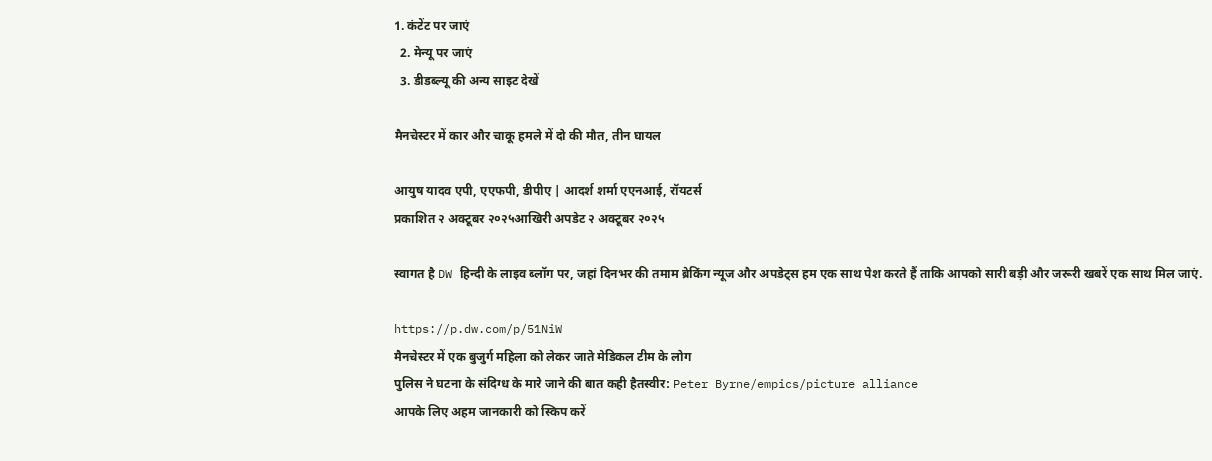1. कंटेंट पर जाएं
  2. मेन्यू पर जाएं
  3. डीडब्ल्यू की अन्य साइट देखें

मैनचेस्टर में कार और चाकू हमले में दो की मौत, तीन घायल

आयुष यादव एपी, एएफपी, डीपीए | आदर्श शर्मा एएनआई, रॉयटर्स
प्रकाशित २ अक्टूबर २०२५आखिरी अपडेट २ अक्टूबर २०२५

स्वागत है DW हिन्दी के लाइव ब्लॉग पर, जहां दिनभर की तमाम ब्रेकिंग न्यूज और अपडेट्स हम एक साथ पेश करते हैं ताकि आपको सारी बड़ी और जरूरी खबरें एक साथ मिल जाएं.

https://p.dw.com/p/51NiW
मैनचेस्टर में एक बुजुर्ग महिला को लेकर जाते मेडिकल टीम के लोग
पुलिस ने घटना के संदिग्ध के मारे जाने की बात कही हैतस्वीर: Peter Byrne/empics/picture alliance
आपके लिए अहम जानकारी को स्किप करें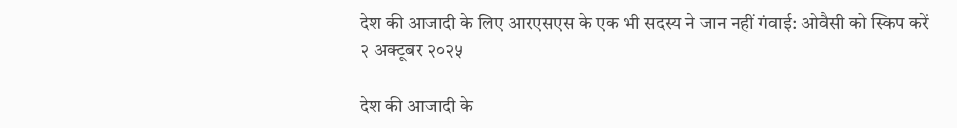देश की आजादी के लिए आरएसएस के एक भी सदस्य ने जान नहीं गंवाई: ओवैसी को स्किप करें
२ अक्टूबर २०२५

देश की आजादी के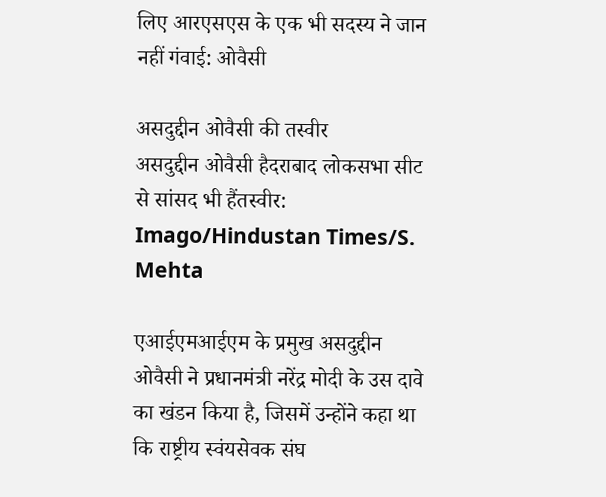लिए आरएसएस के एक भी सदस्य ने जान नहीं गंवाई: ओवैसी

असदुद्दीन ओवैसी की तस्वीर
असदुद्दीन ओवैसी हैदराबाद लोकसभा सीट से सांसद भी हैंतस्वीर: Imago/Hindustan Times/S. Mehta

एआईएमआईएम के प्रमुख असदुद्दीन ओवैसी ने प्रधानमंत्री नरेंद्र मोदी के उस दावे का खंडन किया है, जिसमें उन्होंने कहा था कि राष्ट्रीय स्वंयसेवक संघ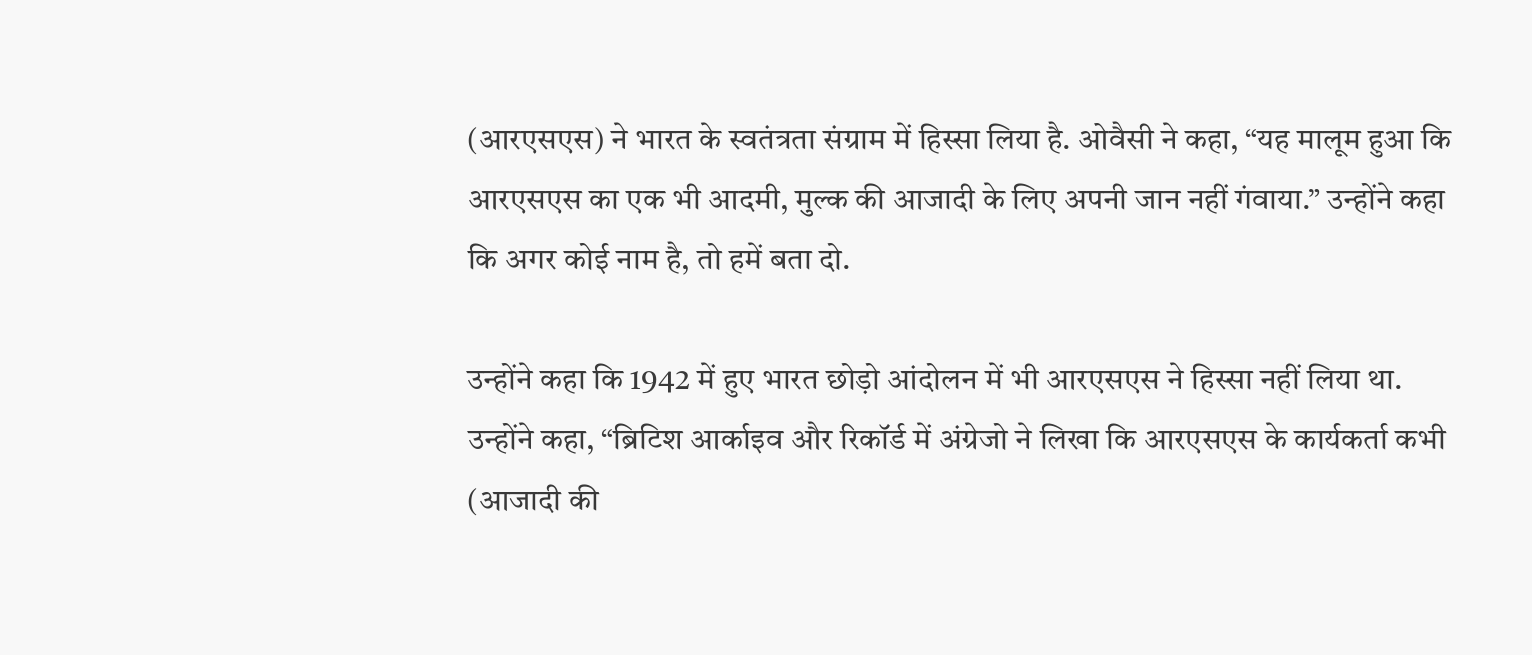(आरएसएस) ने भारत के स्वतंत्रता संग्राम में हिस्सा लिया है. ओवैसी ने कहा, “यह मालूम हुआ कि आरएसएस का एक भी आदमी, मुल्क की आजादी के लिए अपनी जान नहीं गंवाया.” उन्होंने कहा कि अगर कोई नाम है, तो हमें बता दो.

उन्होंने कहा कि 1942 में हुए भारत छोड़ो आंदोलन में भी आरएसएस ने हिस्सा नहीं लिया था. उन्होंने कहा, “ब्रिटिश आर्काइव और रिकॉर्ड में अंग्रेजो ने लिखा कि आरएसएस के कार्यकर्ता कभी (आजादी की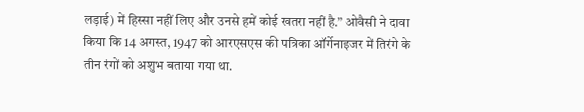लड़ाई) में हिस्सा नहीं लिए और उनसे हमें कोई खतरा नहीं है.” ओवैसी ने दावा किया कि 14 अगस्त, 1947 को आरएसएस की पत्रिका ऑर्गेनाइजर में तिरंगे के तीन रंगों को अशुभ बताया गया था.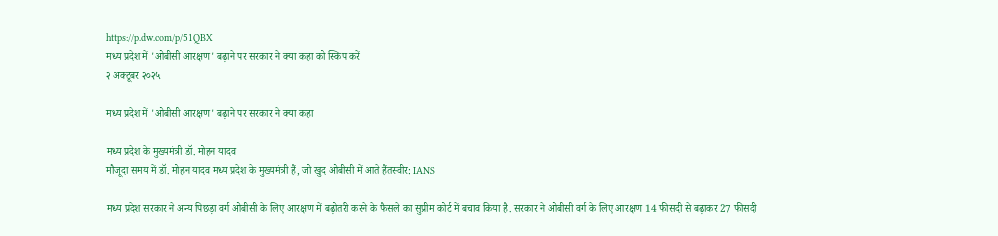https://p.dw.com/p/51QBX
मध्य प्रदेश में 'ओबीसी आरक्षण' बढ़ाने पर सरकार ने क्या कहा को स्किप करें
२ अक्टूबर २०२५

मध्य प्रदेश में 'ओबीसी आरक्षण' बढ़ाने पर सरकार ने क्या कहा

मध्य प्रदेश के मुख्यमंत्री डॉ. मोहन यादव
मौजूदा समय में डॉ. मोहन यादव मध्य प्रदेश के मुख्यमंत्री हैं, जो खुद ओबीसी में आते हैंतस्वीर: IANS

मध्य प्रदेश सरकार ने अन्य पिछड़ा वर्ग ओबीसी के लिए आरक्षण में बढ़ोतरी करने के फैसले का सुप्रीम कोर्ट में बचाव किया है. सरकार ने ओबीसी वर्ग के लिए आरक्षण 14 फीसदी से बढ़ाकर 27 फीसदी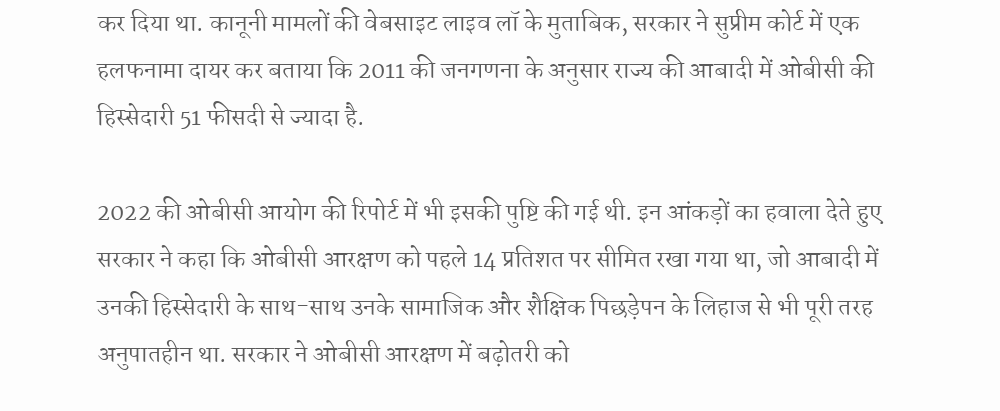कर दिया था. कानूनी मामलों की वेबसाइट लाइव लॉ के मुताबिक, सरकार ने सुप्रीम कोर्ट में एक हलफनामा दायर कर बताया कि 2011 की जनगणना के अनुसार राज्य की आबादी में ओबीसी की हिस्सेदारी 51 फीसदी से ज्यादा है.

2022 की ओबीसी आयोग की रिपोर्ट में भी इसकी पुष्टि की गई थी. इन आंकड़ों का हवाला देते हुए सरकार ने कहा कि ओबीसी आरक्षण को पहले 14 प्रतिशत पर सीमित रखा गया था, जो आबादी में उनकी हिस्सेदारी के साथ-साथ उनके सामाजिक और शैक्षिक पिछड़ेपन के लिहाज से भी पूरी तरह अनुपातहीन था. सरकार ने ओबीसी आरक्षण में बढ़ोतरी को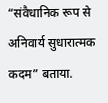“संवैधानिक रूप से अनिवार्य सुधारात्मक कदम” बताया.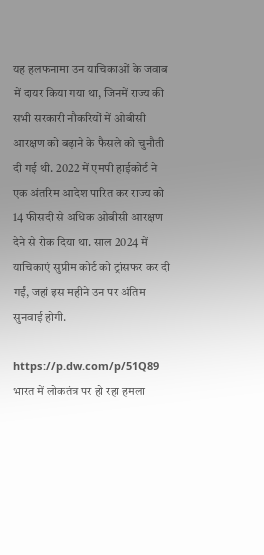यह हलफनामा उन याचिकाओं के जवाब में दायर किया गया था, जिनमें राज्य की सभी सरकारी नौकरियों में ओबीसी आरक्षण को बढ़ाने के फैसले को चुनौती दी गई थी. 2022 में एमपी हाईकोर्ट ने एक अंतरिम आदेश पारित कर राज्य को 14 फीसदी से अधिक ओबीसी आरक्षण देने से रोक दिया था. साल 2024 में याचिकाएं सुप्रीम कोर्ट को ट्रांसफर कर दी गईं, जहां इस महीने उन पर अंतिम सुनवाई होगी.

https://p.dw.com/p/51Q89
भारत में लोकतंत्र पर हो रहा हमला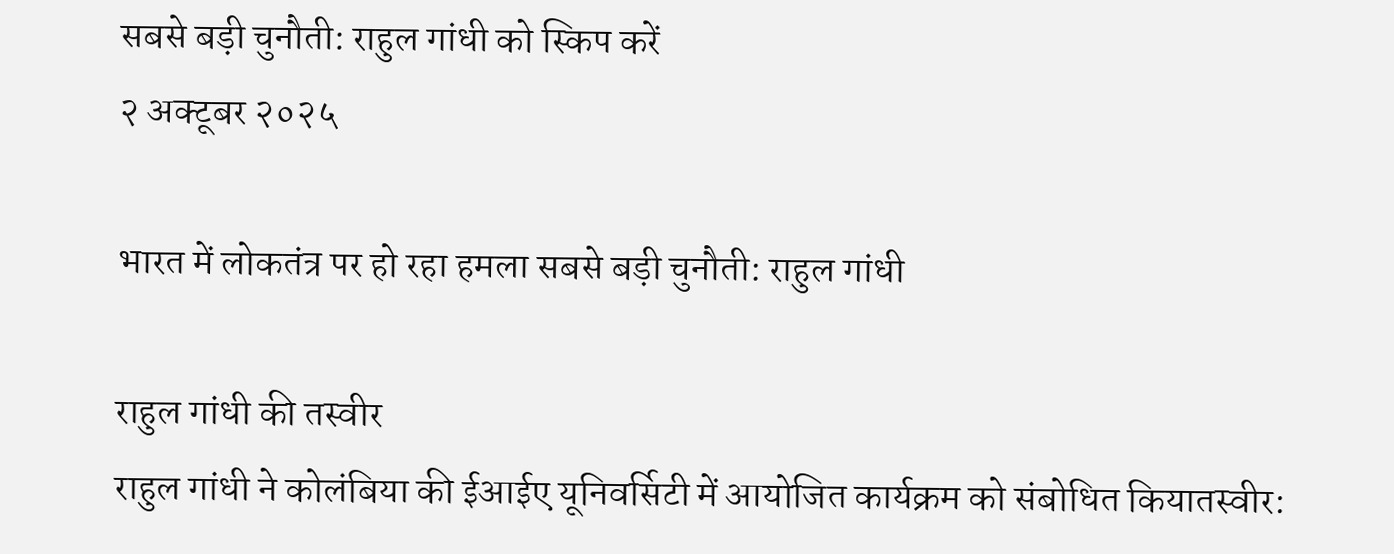सबसे बड़ी चुनौती: राहुल गांधी को स्किप करें
२ अक्टूबर २०२५

भारत में लोकतंत्र पर हो रहा हमला सबसे बड़ी चुनौती: राहुल गांधी

राहुल गांधी की तस्वीर
राहुल गांधी ने कोलंबिया की ईआईए यूनिवर्सिटी में आयोजित कार्यक्रम को संबोधित कियातस्वीर: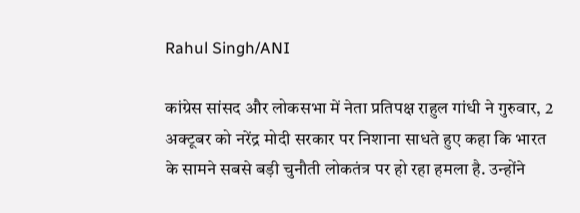Rahul Singh/ANI

कांग्रेस सांसद और लोकसभा में नेता प्रतिपक्ष राहुल गांधी ने गुरुवार, 2 अक्टूबर को नरेंद्र मोदी सरकार पर निशाना साधते हुए कहा कि भारत के सामने सबसे बड़ी चुनौती लोकतंत्र पर हो रहा हमला है. उन्होंने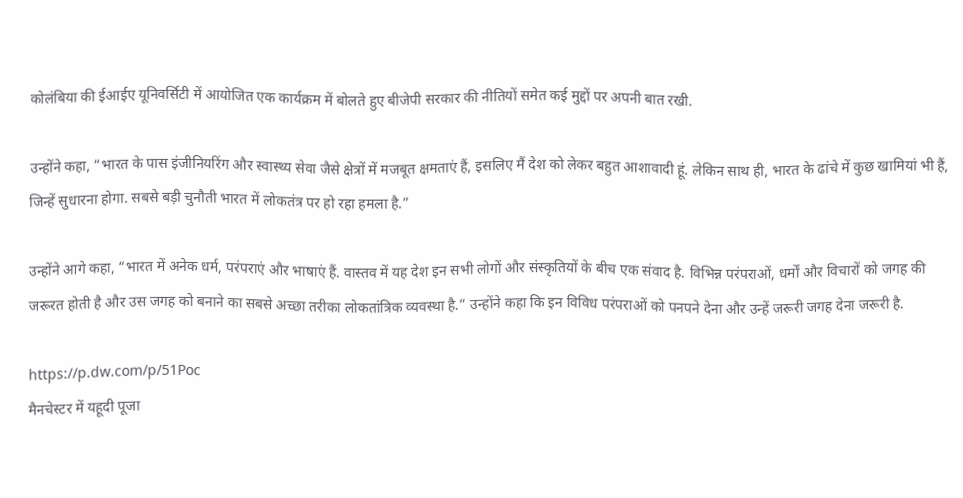कोलंबिया की ईआईए यूनिवर्सिटी में आयोजित एक कार्यक्रम में बोलते हुए बीजेपी सरकार की नीतियों समेत कई मुद्दों पर अपनी बात रखी.

उन्होंने कहा, “भारत के पास इंजीनियरिंग और स्वास्थ्य सेवा जैसे क्षेत्रों में मजबूत क्षमताएं हैं, इसलिए मैं देश को लेकर बहुत आशावादी हूं. लेकिन साथ ही, भारत के ढांचे में कुछ खामियां भी हैं, जिन्हें सुधारना होगा. सबसे बड़ी चुनौती भारत में लोकतंत्र पर हो रहा हमला है.”

उन्होंने आगे कहा, “भारत में अनेक धर्म, परंपराएं और भाषाएं हैं. वास्तव में यह देश इन सभी लोगों और संस्कृतियों के बीच एक संवाद है. विभिन्न परंपराओं, धर्मों और विचारों को जगह की जरूरत होती है और उस जगह को बनाने का सबसे अच्छा तरीका लोकतांत्रिक व्यवस्था है.” उन्होंने कहा कि इन विविध परंपराओं को पनपने देना और उन्हें जरूरी जगह देना जरूरी है.

https://p.dw.com/p/51Poc
मैनचेस्टर में यहूदी पूजा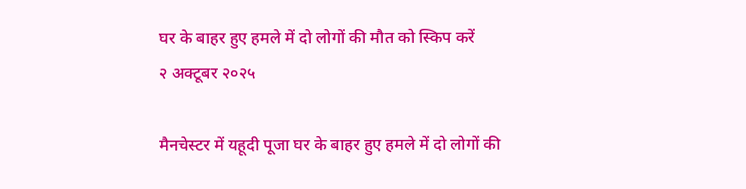घर के बाहर हुए हमले में दो लोगों की मौत को स्किप करें
२ अक्टूबर २०२५

मैनचेस्टर में यहूदी पूजा घर के बाहर हुए हमले में दो लोगों की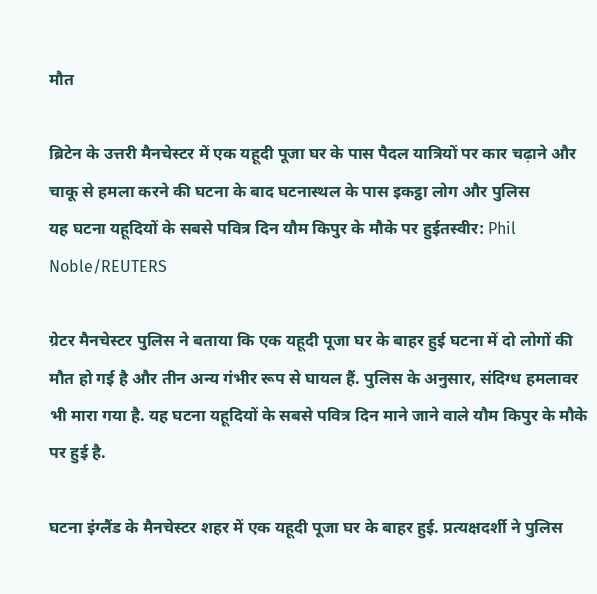मौत

ब्रिटेन के उत्तरी मैनचेस्टर में एक यहूदी पूजा घर के पास पैदल यात्रियों पर कार चढ़ाने और चाकू से हमला करने की घटना के बाद घटनास्थल के पास इकट्ठा लोग और पुलिस
यह घटना यहूदियों के सबसे पवित्र दिन यौम किपुर के मौके पर हुईतस्वीर: Phil Noble/REUTERS

ग्रेटर मैनचेस्टर पुलिस ने बताया कि एक यहूदी पूजा घर के बाहर हुई घटना में दो लोगों की मौत हो गई है और तीन अन्य गंभीर रूप से घायल हैं. पुलिस के अनुसार, संदिग्ध हमलावर भी मारा गया है. यह घटना यहूदियों के सबसे पवित्र दिन माने जाने वाले यौम किपुर के मौके पर हुई है.

घटना इंग्लैंड के मैनचेस्टर शहर में एक यहूदी पूजा घर के बाहर हुई. प्रत्यक्षदर्शी ने पुलिस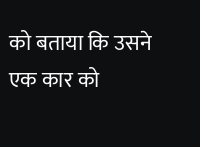को बताया कि उसने एक कार को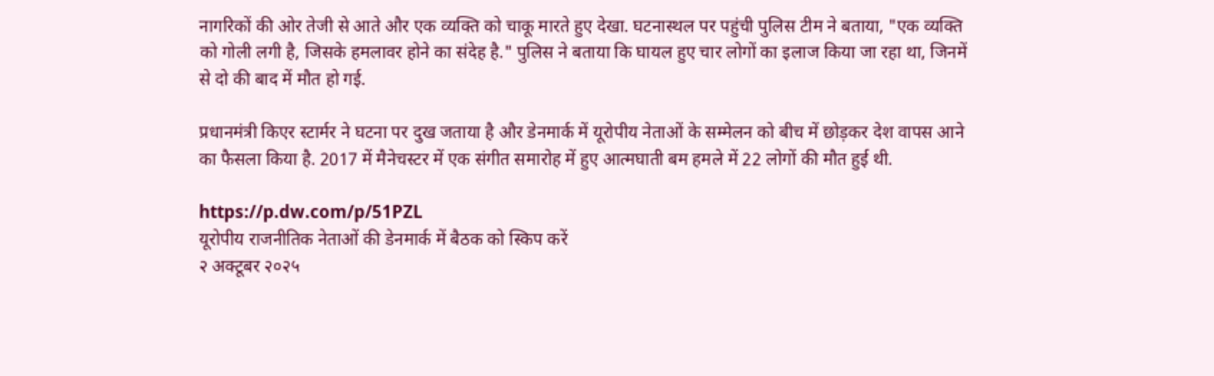नागरिकों की ओर तेजी से आते और एक व्यक्ति को चाकू मारते हुए देखा. घटनास्थल पर पहुंची पुलिस टीम ने बताया, "एक व्यक्ति को गोली लगी है, जिसके हमलावर होने का संदेह है." पुलिस ने बताया कि घायल हुए चार लोगों का इलाज किया जा रहा था, जिनमें से दो की बाद में मौत हो गई.

प्रधानमंत्री किएर स्टार्मर ने घटना पर दुख जताया है और डेनमार्क में यूरोपीय नेताओं के सम्मेलन को बीच में छोड़कर देश वापस आने का फैसला किया है. 2017 में मैनेचस्टर में एक संगीत समारोह में हुए आत्मघाती बम हमले में 22 लोगों की मौत हुई थी.

https://p.dw.com/p/51PZL
यूरोपीय राजनीतिक नेताओं की डेनमार्क में बैठक को स्किप करें
२ अक्टूबर २०२५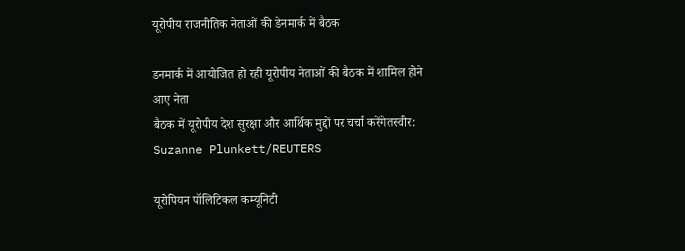यूरोपीय राजनीतिक नेताओं की डेनमार्क में बैठक

डनमार्क में आयोजित हो रही यूरोपीय नेताओं की बैठक में शामिल होने आए नेता
बैठक में यूरोपीय देश सुरक्षा और आर्थिक मुद्दों पर चर्चा करेंगेतस्वीर: Suzanne Plunkett/REUTERS

यूरोपियन पॉलिटिकल कम्यूनिटी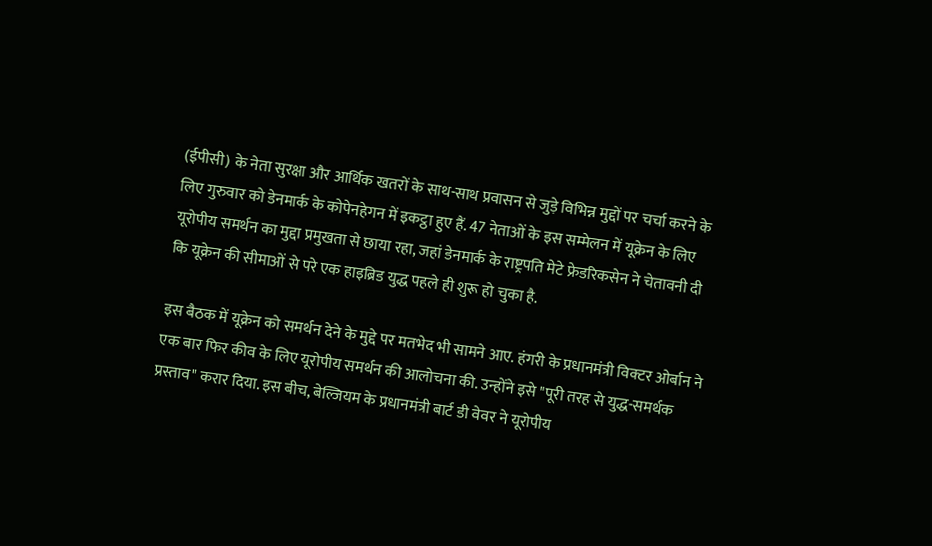(ईपीसी) के नेता सुरक्षा और आर्थिक खतरों के साथ-साथ प्रवासन से जुड़े विभिन्न मुद्दों पर चर्चा करने के लिए गुरुवार को डेनमार्क के कोपेनहेगन में इकट्ठा हुए हैं. 47 नेताओं के इस सम्मेलन में यूक्रेन के लिए यूरोपीय समर्थन का मुद्दा प्रमुखता से छाया रहा, जहां डेनमार्क के राष्ट्रपति मेटे फ्रेडरिकसेन ने चेतावनी दी कि यूक्रेन की सीमाओं से परे एक हाइब्रिड युद्ध पहले ही शुरू हो चुका है.

इस बैठक में यूक्रेन को समर्थन देने के मुद्दे पर मतभेद भी सामने आए. हंगरी के प्रधानमंत्री विक्टर ओर्बान ने एक बार फिर कीव के लिए यूरोपीय समर्थन की आलोचना की. उन्होंने इसे "पूरी तरह से युद्ध-समर्थक प्रस्ताव" करार दिया. इस बीच, बेल्जियम के प्रधानमंत्री बार्ट डी वेवर ने यूरोपीय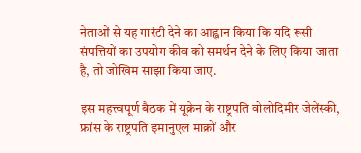नेताओं से यह गारंटी देने का आह्वान किया कि यदि रूसी संपत्तियों का उपयोग कीव को समर्थन देने के लिए किया जाता है, तो जोखिम साझा किया जाए.

इस महत्त्वपूर्ण बैठक में यूक्रेन के राष्ट्रपति वोलोदिमीर जेलेंस्की, फ्रांस के राष्ट्रपति इमानुएल माक्रों और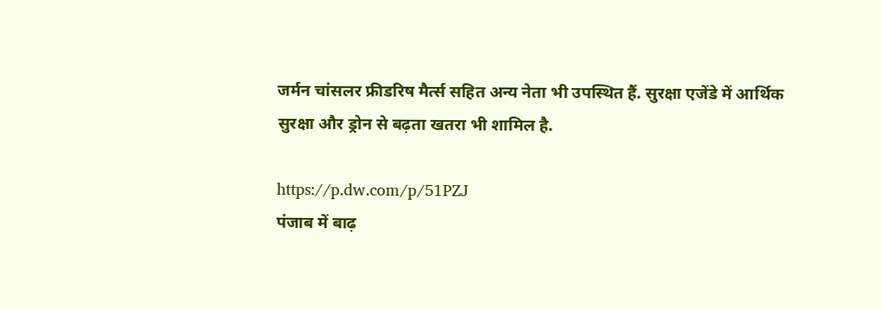जर्मन चांसलर फ्रीडरिष मैर्त्स सहित अन्य नेता भी उपस्थित हैं. सुरक्षा एजेंडे में आर्थिक सुरक्षा और ड्रोन से बढ़ता खतरा भी शामिल है.

https://p.dw.com/p/51PZJ
पंजाब में बाढ़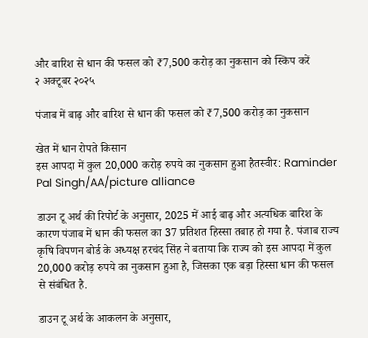और बारिश से धान की फसल को ₹7,500 करोड़ का नुकसान को स्किप करें
२ अक्टूबर २०२५

पंजाब में बाढ़ और बारिश से धान की फसल को ₹7,500 करोड़ का नुकसान

खेत में धान रोपते किसान
इस आपदा में कुल 20,000 करोड़ रुपये का नुकसान हुआ हैतस्वीर: Raminder Pal Singh/AA/picture alliance

डाउन टू अर्थ की रिपोर्ट के अनुसार, 2025 में आई बाढ़ और अत्यधिक बारिश के कारण पंजाब में धान की फसल का 37 प्रतिशत हिस्सा तबाह हो गया है. पंजाब राज्य कृषि विपणन बोर्ड के अध्यक्ष हरचंद सिंह ने बताया कि राज्य को इस आपदा में कुल 20,000 करोड़ रुपये का नुकसान हुआ है, जिसका एक बड़ा हिस्सा धान की फसल से संबंधित है.

डाउन टू अर्थ के आकलन के अनुसार,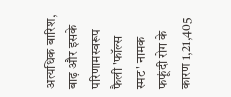अत्यधिक बारिश, बाढ़ और इसके परिणामस्वरूप फैली 'फॉल्स स्मट' नामक फफूंदी रोग के कारण 1,21,405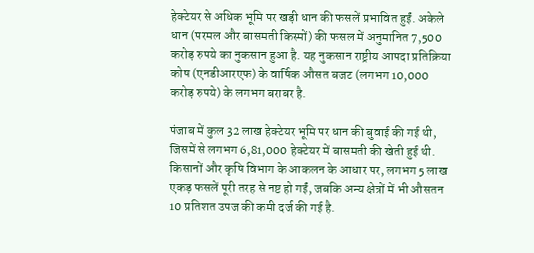हेक्टेयर से अधिक भूमि पर खड़ी धान की फसलें प्रभावित हुईं. अकेले धान (परमल और बासमती किस्मों) की फसल में अनुमानित 7,500 करोड़ रुपये का नुकसान हुआ है. यह नुकसान राष्ट्रीय आपदा प्रतिक्रिया कोष (एनडीआरएफ) के वार्षिक औसत बजट (लगभग 10,000 करोड़ रुपये) के लगभग बराबर है.

पंजाब में कुल 32 लाख हेक्टेयर भूमि पर धान की बुवाई की गई थी, जिसमें से लगभग 6,81,000 हेक्टेयर में बासमती की खेती हुई थी. किसानों और कृषि विभाग के आकलन के आधार पर, लगभग 5 लाख एकड़ फसलें पूरी तरह से नष्ट हो गईं, जबकि अन्य क्षेत्रों में भी औसतन 10 प्रतिशत उपज की कमी दर्ज की गई है.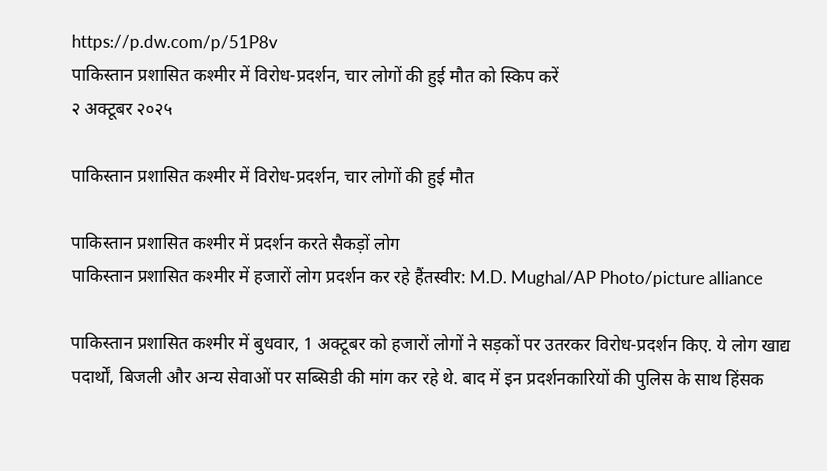https://p.dw.com/p/51P8v
पाकिस्तान प्रशासित कश्मीर में विरोध-प्रदर्शन, चार लोगों की हुई मौत को स्किप करें
२ अक्टूबर २०२५

पाकिस्तान प्रशासित कश्मीर में विरोध-प्रदर्शन, चार लोगों की हुई मौत

पाकिस्तान प्रशासित कश्मीर में प्रदर्शन करते सैकड़ों लोग
पाकिस्तान प्रशासित कश्मीर में हजारों लोग प्रदर्शन कर रहे हैंतस्वीर: M.D. Mughal/AP Photo/picture alliance

पाकिस्तान प्रशासित कश्मीर में बुधवार, 1 अक्टूबर को हजारों लोगों ने सड़कों पर उतरकर विरोध-प्रदर्शन किए. ये लोग खाद्य पदार्थों, बिजली और अन्य सेवाओं पर सब्सिडी की मांग कर रहे थे. बाद में इन प्रदर्शनकारियों की पुलिस के साथ हिंसक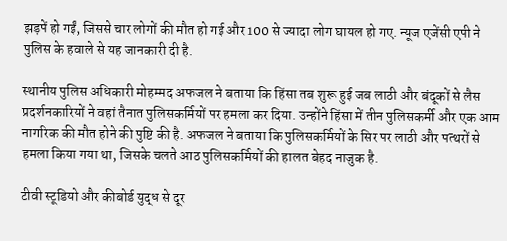झड़पें हो गईं, जिससे चार लोगों की मौत हो गई और 100 से ज्यादा लोग घायल हो गए. न्यूज एजेंसी एपी ने पुलिस के हवाले से यह जानकारी दी है.

स्थानीय पुलिस अधिकारी मोहम्मद अफजल ने बताया कि हिंसा तब शुरू हुई जब लाठी और बंदूकों से लैस प्रदर्शनकारियों ने वहां तैनात पुलिसकर्मियों पर हमला कर दिया. उन्होंने हिंसा में तीन पुलिसकर्मी और एक आम नागरिक की मौत होने की पुष्टि की है. अफजल ने बताया कि पुलिसकर्मियों के सिर पर लाठी और पत्थरों से हमला किया गया था, जिसके चलते आठ पुलिसकर्मियों की हालत बेहद नाजुक है.

टीवी स्टूडियो और कीबोर्ड युद्ध से दूर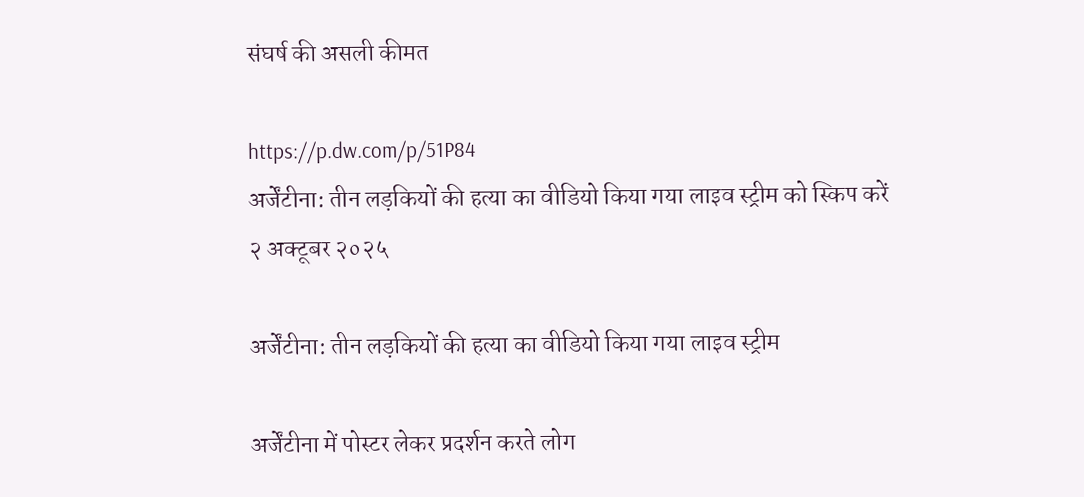संघर्ष की असली कीमत

https://p.dw.com/p/51P84
अर्जेंटीना: तीन लड़कियों की हत्या का वीडियो किया गया लाइव स्ट्रीम को स्किप करें
२ अक्टूबर २०२५

अर्जेंटीना: तीन लड़कियों की हत्या का वीडियो किया गया लाइव स्ट्रीम

अर्जेंटीना में पोस्टर लेकर प्रदर्शन करते लोग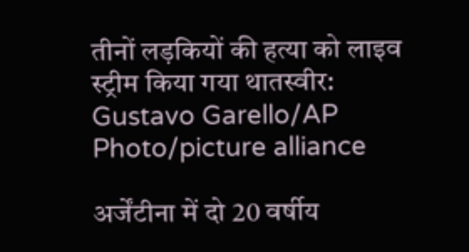तीनों लड़कियों की हत्या को लाइव स्ट्रीम किया गया थातस्वीर: Gustavo Garello/AP Photo/picture alliance

अर्जेंटीना में दो 20 वर्षीय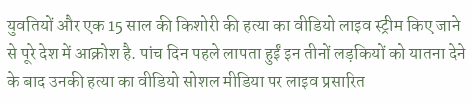युवतियों और एक 15 साल की किशोरी की हत्या का वीडियो लाइव स्ट्रीम किए जाने से पूरे देश में आक्रोश है. पांच दिन पहले लापता हुईं इन तीनों लड़कियों को यातना देने के बाद उनकी हत्या का वीडियो सोशल मीडिया पर लाइव प्रसारित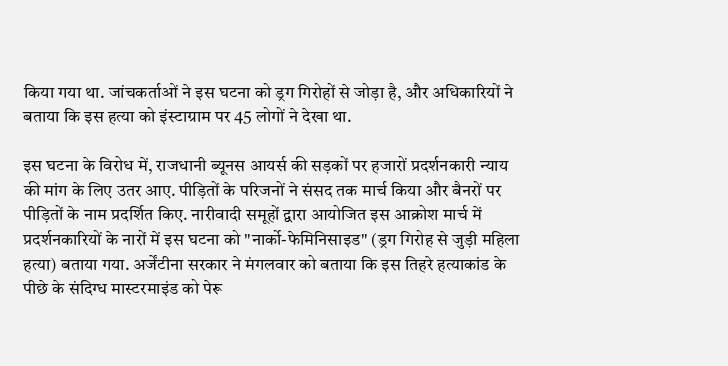किया गया था. जांचकर्ताओं ने इस घटना को ड्रग गिरोहों से जोड़ा है, और अधिकारियों ने बताया कि इस हत्या को इंस्टाग्राम पर 45 लोगों ने देखा था.

इस घटना के विरोध में, राजधानी ब्यूनस आयर्स की सड़कों पर हजारों प्रदर्शनकारी न्याय की मांग के लिए उतर आए. पीड़ितों के परिजनों ने संसद तक मार्च किया और बैनरों पर पीड़ितों के नाम प्रदर्शित किए. नारीवादी समूहों द्वारा आयोजित इस आक्रोश मार्च में प्रदर्शनकारियों के नारों में इस घटना को "नार्को-फेमिनिसाइड" (ड्रग गिरोह से जुड़ी महिला हत्या) बताया गया. अर्जेंटीना सरकार ने मंगलवार को बताया कि इस तिहरे हत्याकांड के पीछे के संदिग्ध मास्टरमाइंड को पेरू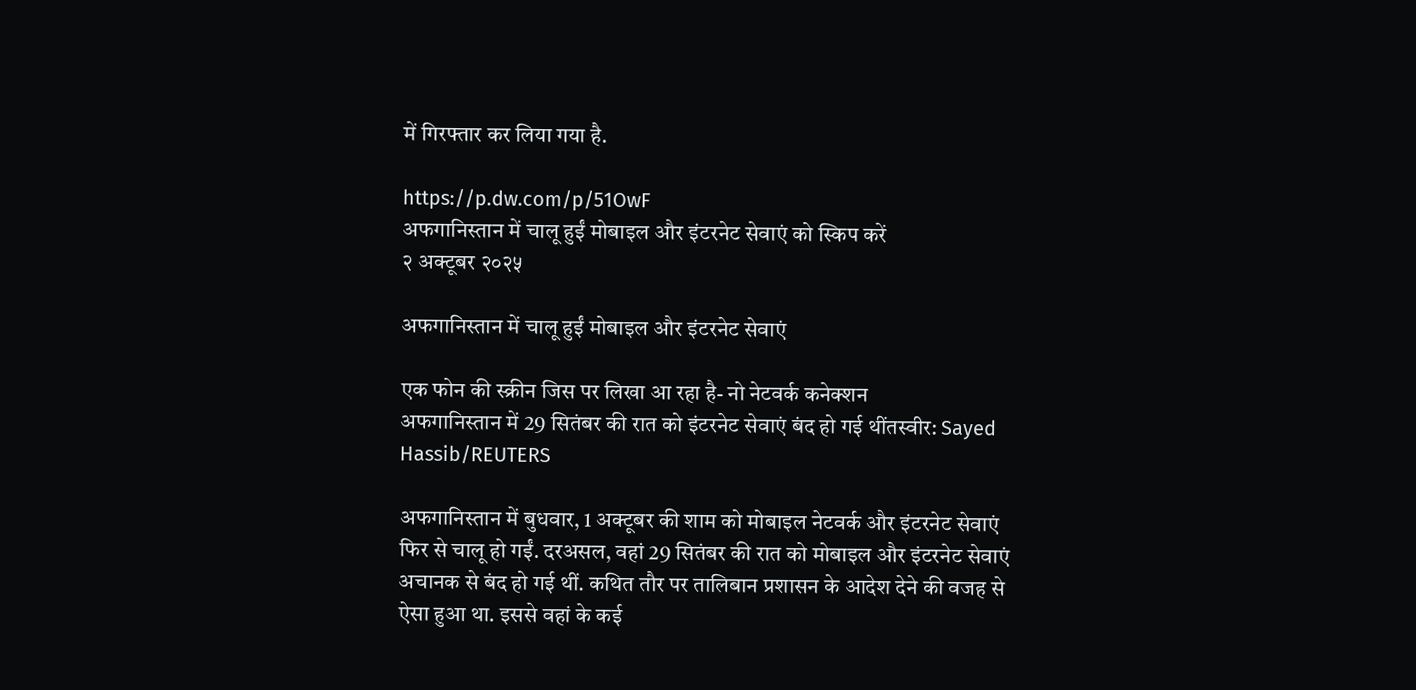में गिरफ्तार कर लिया गया है.

https://p.dw.com/p/51OwF
अफगानिस्तान में चालू हुईं मोबाइल और इंटरनेट सेवाएं को स्किप करें
२ अक्टूबर २०२५

अफगानिस्तान में चालू हुईं मोबाइल और इंटरनेट सेवाएं

एक फोन की स्क्रीन जिस पर लिखा आ रहा है- नो नेटवर्क कनेक्शन
अफगानिस्तान में 29 सितंबर की रात को इंटरनेट सेवाएं बंद हो गई थींतस्वीर: Sayed Hassib/REUTERS

अफगानिस्तान में बुधवार, 1 अक्टूबर की शाम को मोबाइल नेटवर्क और इंटरनेट सेवाएं फिर से चालू हो गईं. दरअसल, वहां 29 सितंबर की रात को मोबाइल और इंटरनेट सेवाएं अचानक से बंद हो गई थीं. कथित तौर पर तालिबान प्रशासन के आदेश देने की वजह से ऐसा हुआ था. इससे वहां के कई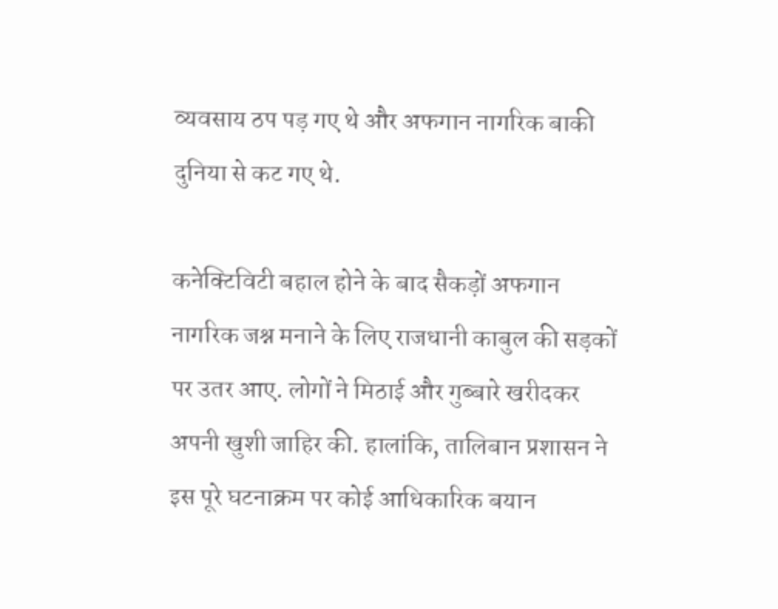व्यवसाय ठप पड़ गए थे और अफगान नागरिक बाकी दुनिया से कट गए थे.

कनेक्टिविटी बहाल होने के बाद सैकड़ों अफगान नागरिक जश्न मनाने के लिए राजधानी काबुल की सड़कों पर उतर आए. लोगों ने मिठाई और गुब्बारे खरीदकर अपनी खुशी जाहिर की. हालांकि, तालिबान प्रशासन ने इस पूरे घटनाक्रम पर कोई आधिकारिक बयान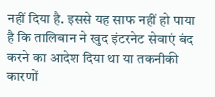नहीं दिया है. इससे यह साफ नहीं हो पाया है कि तालिबान ने खुद इंटरनेट सेवाएं बंद करने का आदेश दिया था या तकनीकी कारणों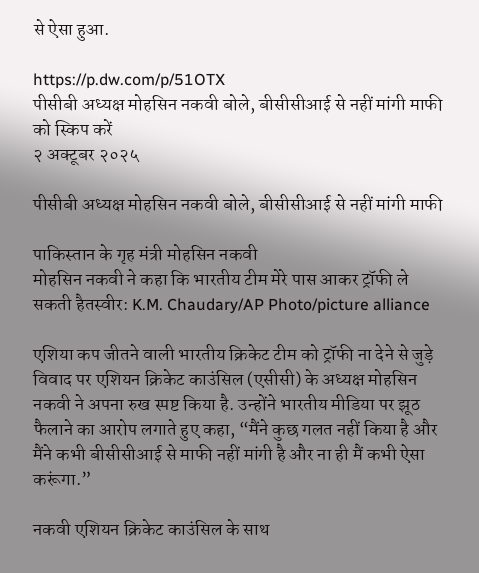से ऐसा हुआ.

https://p.dw.com/p/51OTX
पीसीबी अध्यक्ष मोहसिन नकवी बोले, बीसीसीआई से नहीं मांगी माफी को स्किप करें
२ अक्टूबर २०२५

पीसीबी अध्यक्ष मोहसिन नकवी बोले, बीसीसीआई से नहीं मांगी माफी

पाकिस्तान के गृह मंत्री मोहसिन नकवी
मोहसिन नकवी ने कहा कि भारतीय टीम मेरे पास आकर ट्रॉफी ले सकती हैतस्वीर: K.M. Chaudary/AP Photo/picture alliance

एशिया कप जीतने वाली भारतीय क्रिकेट टीम को ट्रॉफी ना देने से जुड़े विवाद पर एशियन क्रिकेट काउंसिल (एसीसी) के अध्यक्ष मोहसिन नकवी ने अपना रुख स्पष्ट किया है. उन्होंने भारतीय मीडिया पर झूठ फैलाने का आरोप लगाते हुए कहा, “मैंने कुछ गलत नहीं किया है और मैंने कभी बीसीसीआई से माफी नहीं मांगी है और ना ही मैं कभी ऐसा करूंगा.”

नकवी एशियन क्रिकेट काउंसिल के साथ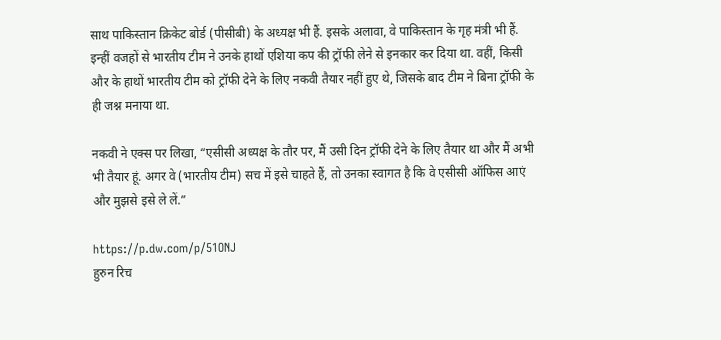साथ पाकिस्तान क्रिकेट बोर्ड (पीसीबी) के अध्यक्ष भी हैं. इसके अलावा, वे पाकिस्तान के गृह मंत्री भी हैं. इन्हीं वजहों से भारतीय टीम ने उनके हाथों एशिया कप की ट्रॉफी लेने से इनकार कर दिया था. वहीं, किसी और के हाथों भारतीय टीम को ट्रॉफी देने के लिए नकवी तैयार नहीं हुए थे, जिसके बाद टीम ने बिना ट्रॉफी के ही जश्न मनाया था.

नकवी ने एक्स पर लिखा, “एसीसी अध्यक्ष के तौर पर, मैं उसी दिन ट्रॉफी देने के लिए तैयार था और मैं अभी भी तैयार हूं. अगर वे (भारतीय टीम) सच में इसे चाहते हैं, तो उनका स्वागत है कि वे एसीसी ऑफिस आएं और मुझसे इसे ले लें.”

https://p.dw.com/p/51ONJ
हुरुन रिच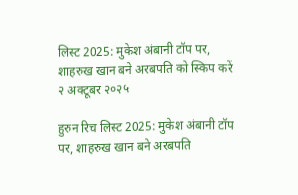लिस्ट 2025: मुकेश अंबानी टॉप पर, शाहरुख खान बने अरबपति को स्किप करें
२ अक्टूबर २०२५

हुरुन रिच लिस्ट 2025: मुकेश अंबानी टॉप पर, शाहरुख खान बने अरबपति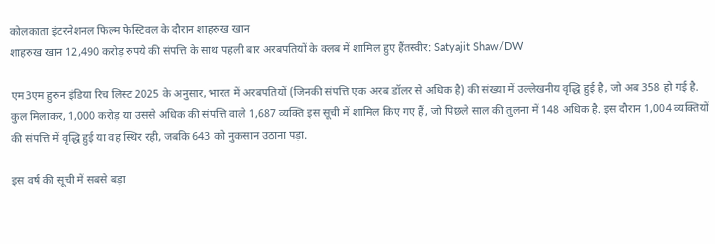कोलकाता इंटरनेशनल फिल्म फेस्टिवल के दौरान शाहरुख खान
शाहरुख खान 12,490 करोड़ रुपये की संपत्ति के साथ पहली बार अरबपतियों के क्लब में शामिल हुए हैंतस्वीर: Satyajit Shaw/DW

एम3एम हुरुन इंडिया रिच लिस्ट 2025 के अनुसार, भारत में अरबपतियों (जिनकी संपत्ति एक अरब डॉलर से अधिक है) की संख्या में उल्लेखनीय वृद्धि हुई है, जो अब 358 हो गई है. कुल मिलाकर, 1,000 करोड़ या उससे अधिक की संपत्ति वाले 1,687 व्यक्ति इस सूची में शामिल किए गए हैं, जो पिछले साल की तुलना में 148 अधिक है. इस दौरान 1,004 व्यक्तियों की संपत्ति में वृद्धि हुई या वह स्थिर रही, जबकि 643 को नुकसान उठाना पड़ा.

इस वर्ष की सूची में सबसे बड़ा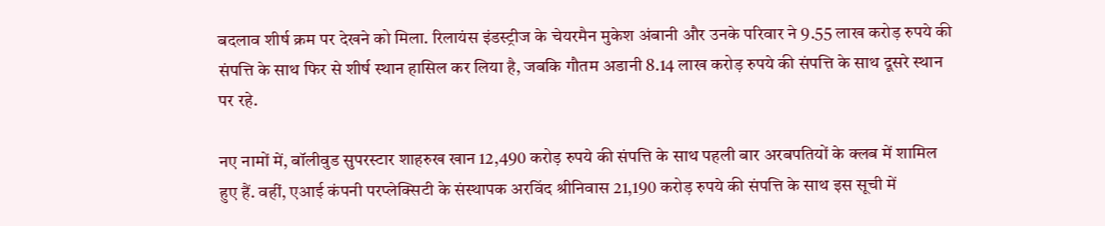बदलाव शीर्ष क्रम पर देखने को मिला. रिलायंस इंडस्ट्रीज के चेयरमैन मुकेश अंबानी और उनके परिवार ने 9.55 लाख करोड़ रुपये की संपत्ति के साथ फिर से शीर्ष स्थान हासिल कर लिया है, जबकि गौतम अडानी 8.14 लाख करोड़ रुपये की संपत्ति के साथ दूसरे स्थान पर रहे.

नए नामों में, बॉलीवुड सुपरस्टार शाहरुख खान 12,490 करोड़ रुपये की संपत्ति के साथ पहली बार अरबपतियों के क्लब में शामिल हुए हैं. वहीं, एआई कंपनी परप्लेक्सिटी के संस्थापक अरविंद श्रीनिवास 21,190 करोड़ रुपये की संपत्ति के साथ इस सूची में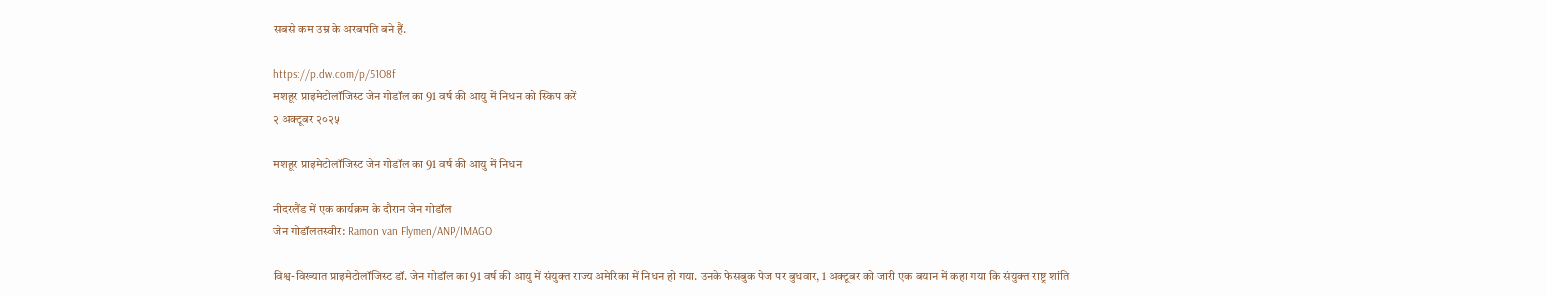सबसे कम उम्र के अरबपति बने हैं.

https://p.dw.com/p/51O8f
मशहूर प्राइमेटोलॉजिस्ट जेन गोडॉल का 91 वर्ष की आयु में निधन को स्किप करें
२ अक्टूबर २०२५

मशहूर प्राइमेटोलॉजिस्ट जेन गोडॉल का 91 वर्ष की आयु में निधन

नीदरलैंड में एक कार्यक्रम के दौरान जेन गोडॉल
जेन गोडॉलतस्वीर: Ramon van Flymen/ANP/IMAGO

विश्व-विख्यात प्राइमेटोलॉजिस्ट डॉ. जेन गोडॉल का 91 वर्ष की आयु में संयुक्त राज्य अमेरिका में निधन हो गया. उनके फेसबुक पेज पर बुधवार, 1 अक्टूबर को जारी एक बयान में कहा गया कि संयुक्त राष्ट्र शांति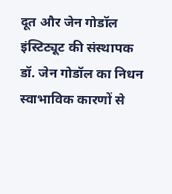दूत और जेन गोडॉल इंस्टिट्यूट की संस्थापक डॉ. जेन गोडॉल का निधन स्वाभाविक कारणों से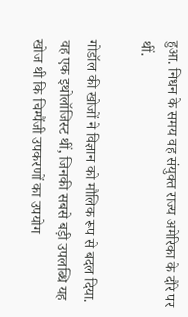हुआ. निधन के समय वह संयुक्त राज्य अमेरिका के दौरे पर थीं.

गोडॉल की खोजों ने विज्ञान को मौलिक रूप से बदल दिया. वह एक इथोलॉजिस्ट थीं, जिनकी सबसे बड़ी उपलब्धि यह खोज थी कि चिम्पैंजी उपकरणों का उपयोग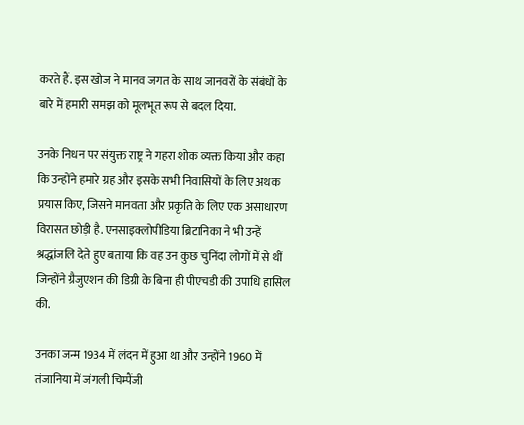करते हैं. इस खोज ने मानव जगत के साथ जानवरों के संबंधों के बारे में हमारी समझ को मूलभूत रूप से बदल दिया.

उनके निधन पर संयुक्त राष्ट्र ने गहरा शोक व्यक्त किया और कहा कि उन्होंने हमारे ग्रह और इसके सभी निवासियों के लिए अथक प्रयास किए, जिसने मानवता और प्रकृति के लिए एक असाधारण विरासत छोड़ी है. एनसाइक्लोपीडिया ब्रिटानिका ने भी उन्हें श्रद्धांजलि देते हुए बताया कि वह उन कुछ चुनिंदा लोगों में से थीं जिन्होंने ग्रैजुएशन की डिग्री के बिना ही पीएचडी की उपाधि हासिल की.

उनका जन्म 1934 में लंदन में हुआ था और उन्होंने 1960 में तंजानिया में जंगली चिम्पैंजी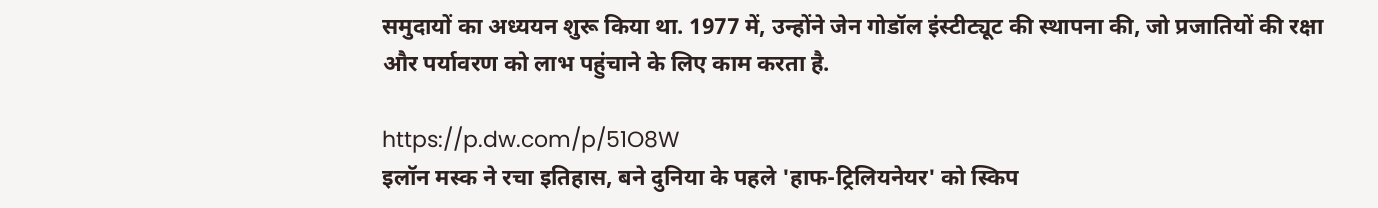समुदायों का अध्ययन शुरू किया था. 1977 में, उन्होंने जेन गोडॉल इंस्टीट्यूट की स्थापना की, जो प्रजातियों की रक्षा और पर्यावरण को लाभ पहुंचाने के लिए काम करता है.

https://p.dw.com/p/51O8W
इलॉन मस्क ने रचा इतिहास, बने दुनिया के पहले 'हाफ-ट्रिलियनेयर' को स्किप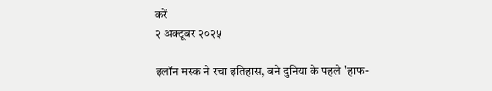करें
२ अक्टूबर २०२५

इलॉन मस्क ने रचा इतिहास, बने दुनिया के पहले 'हाफ-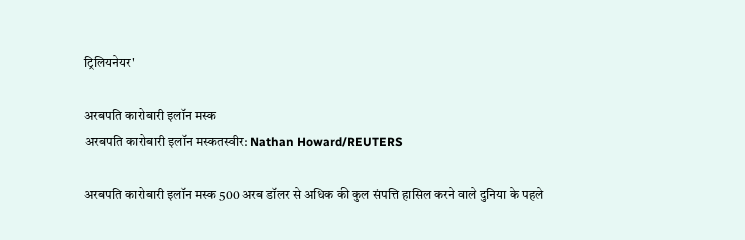ट्रिलियनेयर'

अरबपति कारोबारी इलॉन मस्क
अरबपति कारोबारी इलॉन मस्कतस्वीर: Nathan Howard/REUTERS

अरबपति कारोबारी इलॉन मस्क 500 अरब डॉलर से अधिक की कुल संपत्ति हासिल करने वाले दुनिया के पहले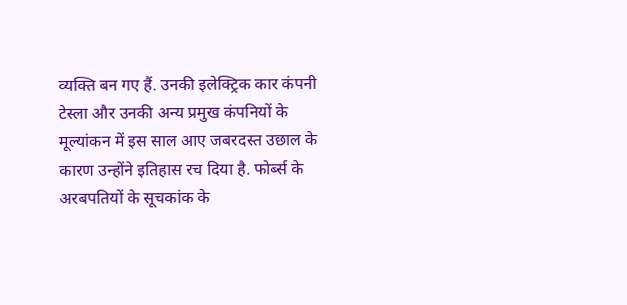व्यक्ति बन गए हैं. उनकी इलेक्ट्रिक कार कंपनी टेस्ला और उनकी अन्य प्रमुख कंपनियों के मूल्यांकन में इस साल आए जबरदस्त उछाल के कारण उन्होंने इतिहास रच दिया है. फोर्ब्स के अरबपतियों के सूचकांक के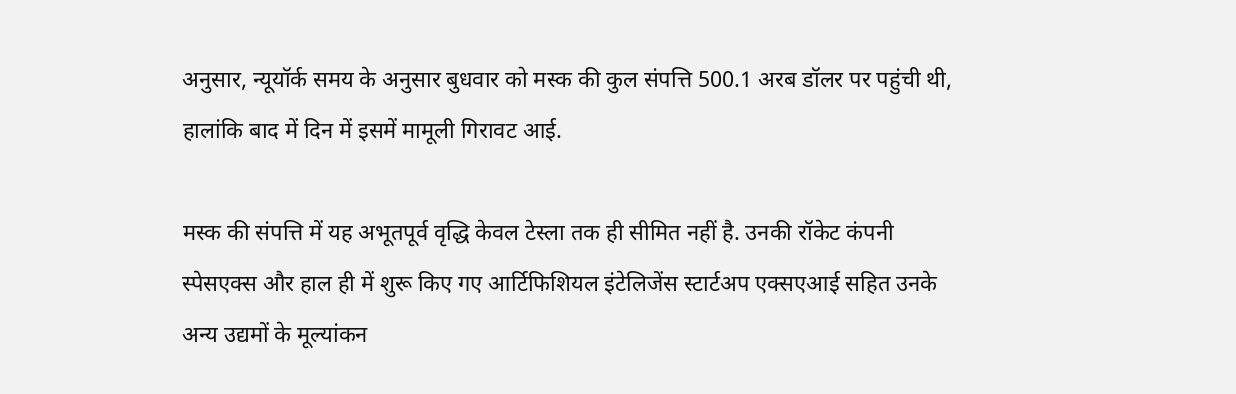अनुसार, न्यूयॉर्क समय के अनुसार बुधवार को मस्क की कुल संपत्ति 500.1 अरब डॉलर पर पहुंची थी, हालांकि बाद में दिन में इसमें मामूली गिरावट आई.

मस्क की संपत्ति में यह अभूतपूर्व वृद्धि केवल टेस्ला तक ही सीमित नहीं है. उनकी रॉकेट कंपनी स्पेसएक्स और हाल ही में शुरू किए गए आर्टिफिशियल इंटेलिजेंस स्टार्टअप एक्सएआई सहित उनके अन्य उद्यमों के मूल्यांकन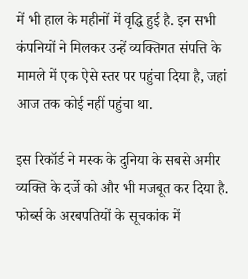में भी हाल के महीनों में वृद्धि हुई है. इन सभी कंपनियों ने मिलकर उन्हें व्यक्तिगत संपत्ति के मामले में एक ऐसे स्तर पर पहुंचा दिया है, जहां आज तक कोई नहीं पहुंचा था.

इस रिकॉर्ड ने मस्क के दुनिया के सबसे अमीर व्यक्ति के दर्जे को और भी मजबूत कर दिया है. फोर्ब्स के अरबपतियों के सूचकांक में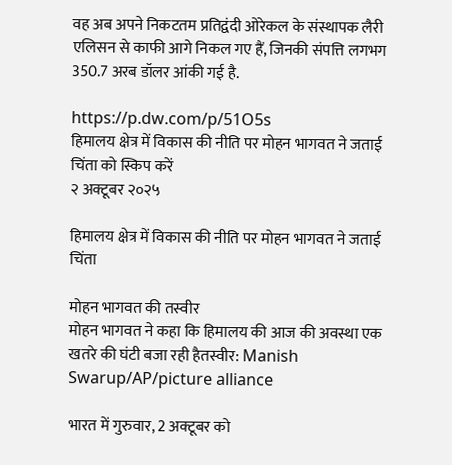वह अब अपने निकटतम प्रतिद्वंदी ओरेकल के संस्थापक लैरी एलिसन से काफी आगे निकल गए हैं, जिनकी संपत्ति लगभग 350.7 अरब डॉलर आंकी गई है.

https://p.dw.com/p/51O5s
हिमालय क्षेत्र में विकास की नीति पर मोहन भागवत ने जताई चिंता को स्किप करें
२ अक्टूबर २०२५

हिमालय क्षेत्र में विकास की नीति पर मोहन भागवत ने जताई चिंता

मोहन भागवत की तस्वीर
मोहन भागवत ने कहा कि हिमालय की आज की अवस्था एक खतरे की घंटी बजा रही हैतस्वीर: Manish Swarup/AP/picture alliance

भारत में गुरुवार, 2 अक्टूबर को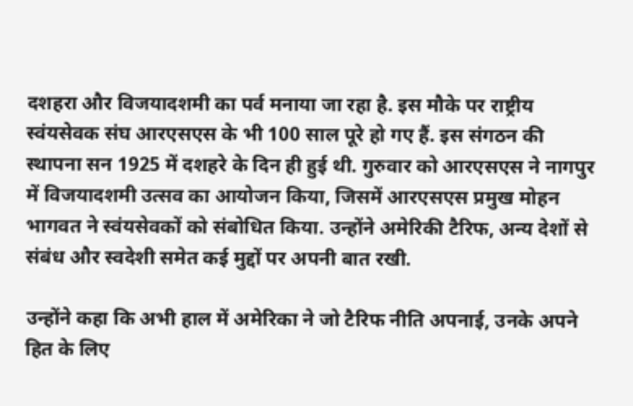दशहरा और विजयादशमी का पर्व मनाया जा रहा है. इस मौके पर राष्ट्रीय स्वंयसेवक संघ आरएसएस के भी 100 साल पूरे हो गए हैं. इस संगठन की स्थापना सन 1925 में दशहरे के दिन ही हुई थी. गुरुवार को आरएसएस ने नागपुर में विजयादशमी उत्सव का आयोजन किया, जिसमें आरएसएस प्रमुख मोहन भागवत ने स्वंयसेवकों को संबोधित किया. उन्होंने अमेरिकी टैरिफ, अन्य देशों से संबंध और स्वदेशी समेत कई मुद्दों पर अपनी बात रखी.

उन्होंने कहा कि अभी हाल में अमेरिका ने जो टैरिफ नीति अपनाई, उनके अपने हित के लिए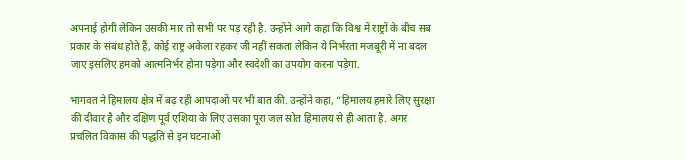अपनाई होगी लेकिन उसकी मार तो सभी पर पड़ रही है. उन्होंने आगे कहा कि विश्व में राष्ट्रों के बीच सब प्रकार के संबंध होते हैं, कोई राष्ट्र अकेला रहकर जी नहीं सकता लेकिन ये निर्भरता मजबूरी में ना बदल जाए इसलिए हमको आत्मनिर्भर होना पड़ेगा और स्वदेशी का उपयोग करना पड़ेगा.

भागवत ने हिमालय क्षेत्र में बढ़ रही आपदाओं पर भी बात की. उन्होंने कहा, “हिमालय हमारे लिए सुरक्षा की दीवार है और दक्षिण पूर्व एशिया के लिए उसका पूरा जल स्रोत हिमालय से ही आता है. अगर प्रचलित विकास की पद्धति से इन घटनाओं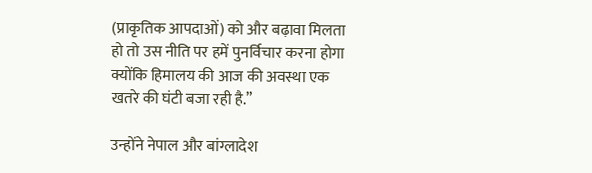(प्राकृतिक आपदाओं) को और बढ़ावा मिलता हो तो उस नीति पर हमें पुनर्विचार करना होगा क्योंकि हिमालय की आज की अवस्था एक खतरे की घंटी बजा रही है.”

उन्होंने नेपाल और बांग्लादेश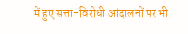में हुए सत्ता-विरोधी आंदालनों पर भी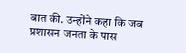बात की. उन्होंने कहा कि जब प्रशासन जनता के पास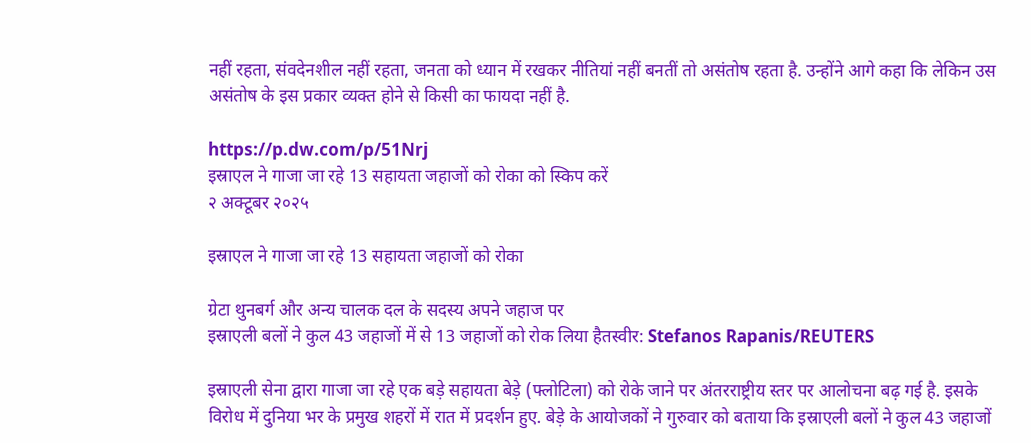नहीं रहता, संवदेनशील नहीं रहता, जनता को ध्यान में रखकर नीतियां नहीं बनतीं तो असंतोष रहता है. उन्होंने आगे कहा कि लेकिन उस असंतोष के इस प्रकार व्यक्त होने से किसी का फायदा नहीं है.

https://p.dw.com/p/51Nrj
इस्राएल ने गाजा जा रहे 13 सहायता जहाजों को रोका को स्किप करें
२ अक्टूबर २०२५

इस्राएल ने गाजा जा रहे 13 सहायता जहाजों को रोका

ग्रेटा थुनबर्ग और अन्य चालक दल के सदस्य अपने जहाज पर
इस्राएली बलों ने कुल 43 जहाजों में से 13 जहाजों को रोक लिया हैतस्वीर: Stefanos Rapanis/REUTERS

इस्राएली सेना द्वारा गाजा जा रहे एक बड़े सहायता बेड़े (फ्लोटिला) को रोके जाने पर अंतरराष्ट्रीय स्तर पर आलोचना बढ़ गई है. इसके विरोध में दुनिया भर के प्रमुख शहरों में रात में प्रदर्शन हुए. बेड़े के आयोजकों ने गुरुवार को बताया कि इस्राएली बलों ने कुल 43 जहाजों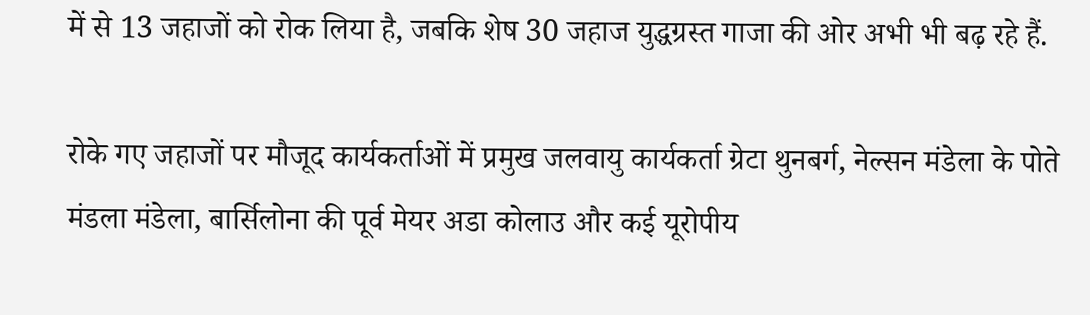में से 13 जहाजों को रोक लिया है, जबकि शेष 30 जहाज युद्धग्रस्त गाजा की ओर अभी भी बढ़ रहे हैं.

रोके गए जहाजों पर मौजूद कार्यकर्ताओं में प्रमुख जलवायु कार्यकर्ता ग्रेटा थुनबर्ग, नेल्सन मंडेला के पोते मंडला मंडेला, बार्सिलोना की पूर्व मेयर अडा कोलाउ और कई यूरोपीय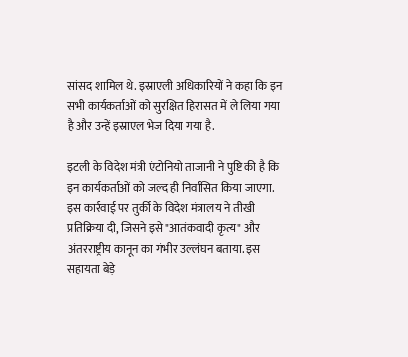सांसद शामिल थे. इस्राएली अधिकारियों ने कहा कि इन सभी कार्यकर्ताओं को सुरक्षित हिरासत में ले लिया गया है और उन्हें इस्राएल भेज दिया गया है.

इटली के विदेश मंत्री एंटोनियो ताजानी ने पुष्टि की है कि इन कार्यकर्ताओं को जल्द ही निर्वासित किया जाएगा. इस कार्रवाई पर तुर्की के विदेश मंत्रालय ने तीखी प्रतिक्रिया दी, जिसने इसे "आतंकवादी कृत्य" और अंतरराष्ट्रीय कानून का गंभीर उल्लंघन बताया. इस सहायता बेड़े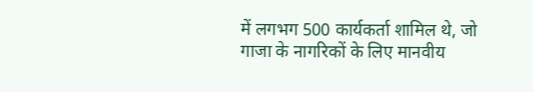में लगभग 500 कार्यकर्ता शामिल थे, जो गाजा के नागरिकों के लिए मानवीय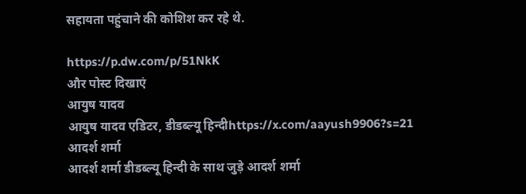सहायता पहुंचाने की कोशिश कर रहे थे.

https://p.dw.com/p/51NkK
और पोस्ट दिखाएं
आयुष यादव
आयुष यादव एडिटर, डीडब्ल्यू हिन्दीhttps://x.com/aayush9906?s=21
आदर्श शर्मा
आदर्श शर्मा डीडब्ल्यू हिन्दी के साथ जुड़े आदर्श शर्मा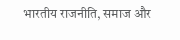भारतीय राजनीति, समाज और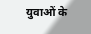युवाओं के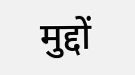मुद्दों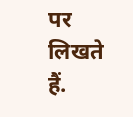पर लिखते हैं.